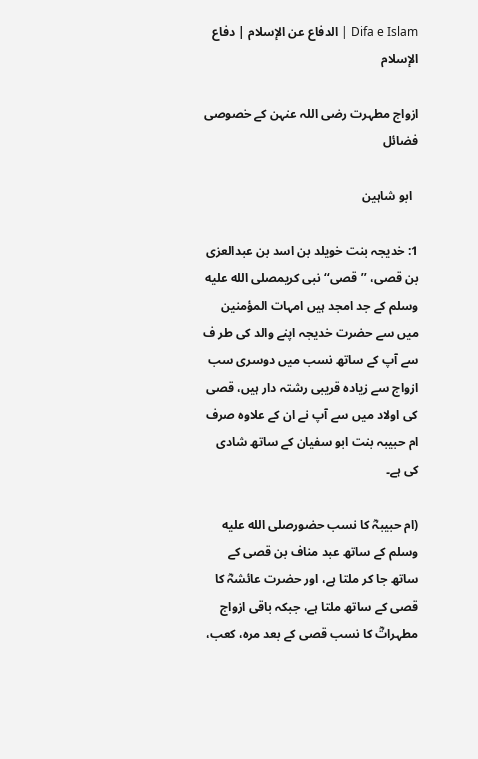Difa e Islam | الدفاع عن الإسلام | دفاع الإسلام

ازواج مطہرت رضی اللہ عنہن کے خصوصی فضائل

  ابو شاہین

1: خدیجہ بنت خویلد بن اسد بن عبدالعزی بن قصی، ’’قصی‘‘ نبی کریمصلى الله عليه وسلم کے جد امجد ہیں امہات المؤمنین میں سے حضرت خدیجہ اپنے والد کی طر ف سے آپ کے ساتھ نسب میں دوسری سب ازواج سے زیادہ قریبی رشتہ دار ہیں، قصی کی اولاد میں سے آپ نے ان کے علاوہ صرف ام حبیبہ بنت ابو سفیان کے ساتھ شادی کی ہے۔

(ام حبیبہؓ کا نسب حضورصلى الله عليه وسلم کے ساتھ عبد مناف بن قصی کے ساتھ جا کر ملتا ہے، اور حضرت عائشہؓ کا قصی کے ساتھ ملتا ہے، جبکہ باقی ازواج مطہراتؓ کا نسب قصی کے بعد مرہ، کعب،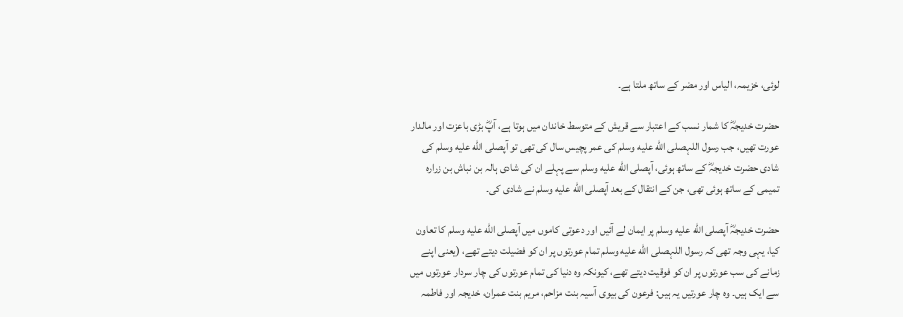لوئی، خزیمہ، الیاس اور مضر کے ساتھ ملتا ہے۔

حضرت خدیجہؓ کا شمار نسب کے اعتبار سے قریش کے متوسط خاندان میں ہوتا ہے، آپؓ بڑی باعزت اور مالدار عورت تھیں، جب رسول اللہصلى الله عليه وسلم کی عمر پچیس سال کی تھی تو آپصلى الله عليه وسلم کی شادی حضرت خدیجہؓ کے ساتھ ہوئی، آپصلى الله عليه وسلم سے پہلے ان کی شادی ہالہ بن نباش بن زرارہ تمیمی کے ساتھ ہوئی تھی، جن کے انتقال کے بعد آپصلى الله عليه وسلم نے شادی کی۔

حضرت خدیجہؓ آپصلى الله عليه وسلم پر ایمان لے آئیں اور دعوتی کاموں میں آپصلى الله عليه وسلم کا تعاون کیا، یہی وجہ تھی کہ رسول اللہصلى الله عليه وسلم تمام عورتوں پر ان کو فضیلت دیتے تھے، (یعنی اپنے زمانے کی سب عورتوں پر ان کو فوقیت دیتے تھے، کیونکہ وہ دنیا کی تمام عورتوں کی چار سردار عورتوں میں سے ایک ہیں۔ وہ چار عورتیں یہ ہیں: فرعون کی بیوی آسیہ بنت مزاحم، مریم بنت عمران، خدیجہ اور فاطمہ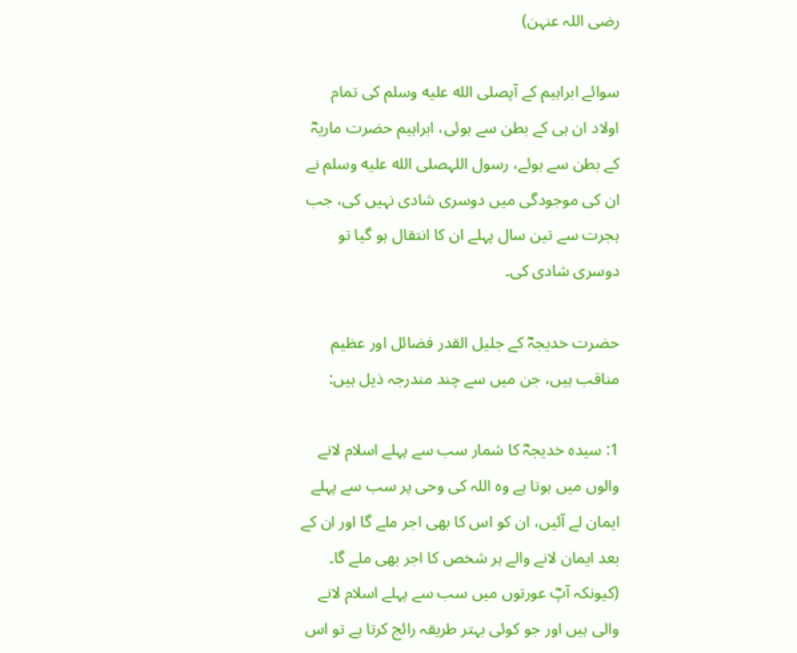رضی اللہ عنہن)

سوائے ابراہیم کے آپصلى الله عليه وسلم کی تمام اولاد ان ہی کے بطن سے ہوئی، ابراہیم حضرت ماریہؓ کے بطن سے ہوئے، رسول اللہصلى الله عليه وسلم نے ان کی موجودگی میں دوسری شادی نہیں کی، جب ہجرت سے تین سال پہلے ان کا انتقال ہو گیا تو دوسری شادی کی۔

حضرت خدیجہؓ کے جلیل القدر فضائل اور عظیم مناقب ہیں، جن میں سے چند مندرجہ ذیل ہیں:

1: سیدہ خدیجہؓ کا شمار سب سے پہلے اسلام لانے والوں میں ہوتا ہے وہ اللہ کی وحی پر سب سے پہلے ایمان لے آئیں، ان کو اس کا بھی اجر ملے گا اور ان کے بعد ایمان لانے والے ہر شخص کا اجر بھی ملے گا۔ (کیونکہ آپؓ عورتوں میں سب سے پہلے اسلام لانے والی ہیں اور جو کوئی بہتر طریقہ رائج کرتا ہے تو اس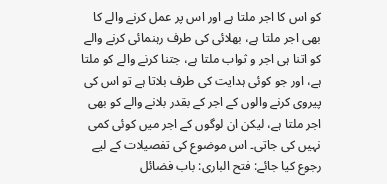کو اس کا اجر ملتا ہے اور اس پر عمل کرنے والے کا بھی اجر ملتا ہے، بھلائی کی طرف رہنمائی کرنے والے کو اتنا ہی اجر و ثواب ملتا ہے، جتنا کرنے والے کو ملتا ہے، اور جو کوئی ہدایت کی طرف بلاتا ہے تو اس کی پیروی کرنے والوں کے اجر کے بقدر بلانے والے کو بھی اجر ملتا ہے، لیکن ان لوگوں کے اجر میں کوئی کمی نہیں کی جاتی۔ اس موضوع کی تفصیلات کے لیے رجوع کیا جائے: فتح الباری: باب فضائل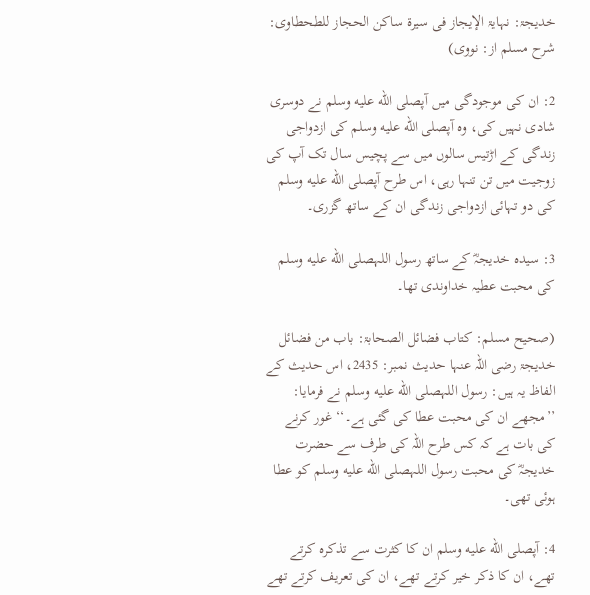خدیجۃ: نہایۃ الإیجاز فی سیرۃ ساکن الحجاز للطحطاوی: شرح مسلم از: نووی)

2: ان کی موجودگی میں آپصلى الله عليه وسلم نے دوسری شادی نہیں کی، وہ آپصلى الله عليه وسلم کی ازدواجی زندگی کے اڑتیس سالوں میں سے پچیس سال تک آپ کی زوجیت میں تن تنہا رہی، اس طرح آپصلى الله عليه وسلم کی دو تہائی ازدواجی زندگی ان کے ساتھ گزری۔

3: سیدہ خدیجہؓ کے ساتھ رسول اللہصلى الله عليه وسلم کی محبت عطیہ خداوندی تھا۔

(صحیح مسلم: کتاب فضائل الصحابۃ: باب من فضائل خدیجۃ رضی اللہ عنہا حدیث نمبر: 2435، اس حدیث کے الفاظ یہ ہیں: رسول اللہصلى الله عليه وسلم نے فرمایا: ’’مجھے ان کی محبت عطا کی گئی ہے۔‘‘ غور کرنے کی بات ہے کہ کس طرح اللہ کی طرف سے حضرت خدیجہؓ کی محبت رسول اللہصلى الله عليه وسلم کو عطا ہوئی تھی۔

4: آپصلى الله عليه وسلم ان کا کثرت سے تذکرہ کرتے تھے، ان کا ذکر خیر کرتے تھے، ان کی تعریف کرتے تھے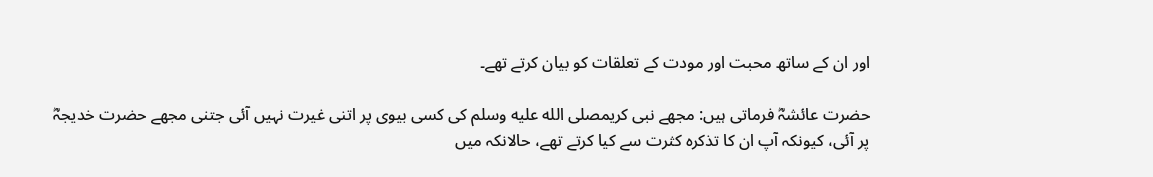اور ان کے ساتھ محبت اور مودت کے تعلقات کو بیان کرتے تھے۔

حضرت عائشہؓ فرماتی ہیں: مجھے نبی کریمصلى الله عليه وسلم کی کسی بیوی پر اتنی غیرت نہیں آئی جتنی مجھے حضرت خدیجہؓ پر آئی، کیونکہ آپ ان کا تذکرہ کثرت سے کیا کرتے تھے، حالانکہ میں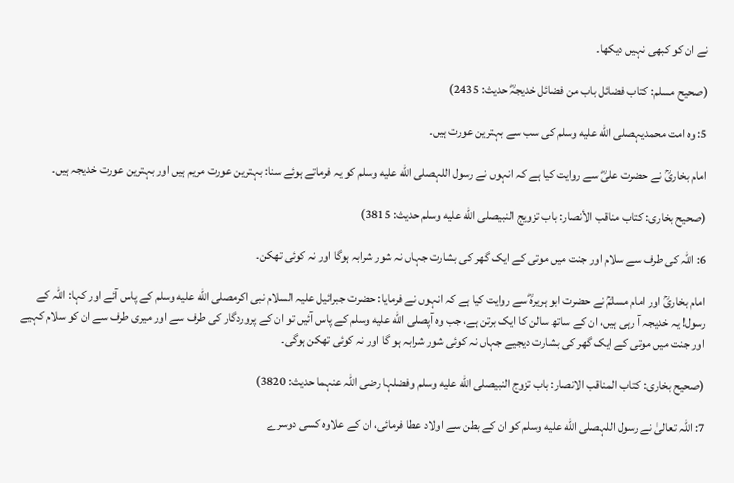نے ان کو کبھی نہیں دیکھا۔

(صحیح مسلم: کتاب فضائل باب من فضائل خدیجہؓ حدیث: 2435)

5: وہ امت محمدیہصلى الله عليه وسلم کی سب سے بہترین عورت ہیں۔

امام بخاریؒ نے حضرت علیؓ سے روایت کیا ہے کہ انہوں نے رسول اللہصلى الله عليه وسلم کو یہ فرماتے ہوئے سنا: بہترین عورت مریم ہیں اور بہترین عورت خدیجہ ہیں۔

(صحیح بخاری: کتاب مناقب الأنصار: باب تزویج النبیصلى الله عليه وسلم حدیث: 3815)

6: اللہ کی طرف سے سلام اور جنت میں موتی کے ایک گھر کی بشارت جہاں نہ شور شرابہ ہوگا اور نہ کوئی تھکن۔

امام بخاریؒ اور امام مسلمؒ نے حضرت ابو ہریرہؓ سے روایت کیا ہے کہ انہوں نے فرمایا: حضرت جبرائیل علیہ السلام نبی اکرمصلى الله عليه وسلم کے پاس آئے اور کہا: اللہ کے رسول! یہ خدیجہ آ رہی ہیں، ان کے ساتھ سالن کا ایک برتن ہے، جب وہ آپصلى الله عليه وسلم کے پاس آئیں تو ان کے پروردگار کی طرف سے اور میری طرف سے ان کو سلام کہیے اور جنت میں موتی کے ایک گھر کی بشارت دیجیے جہاں نہ کوئی شور شرابہ ہو گا اور نہ کوئی تھکن ہوگی۔

(صحیح بخاری: کتاب المناقب الانصار: باب تزوج النبیصلى الله عليه وسلم وفضلہا رضی اللہ عنہما حدیث: 3820)

7: اللہ تعالیٰ نے رسول اللہصلى الله عليه وسلم کو ان کے بطن سے اولاد عطا فرمائی، ان کے علاوہ کسی دوسرے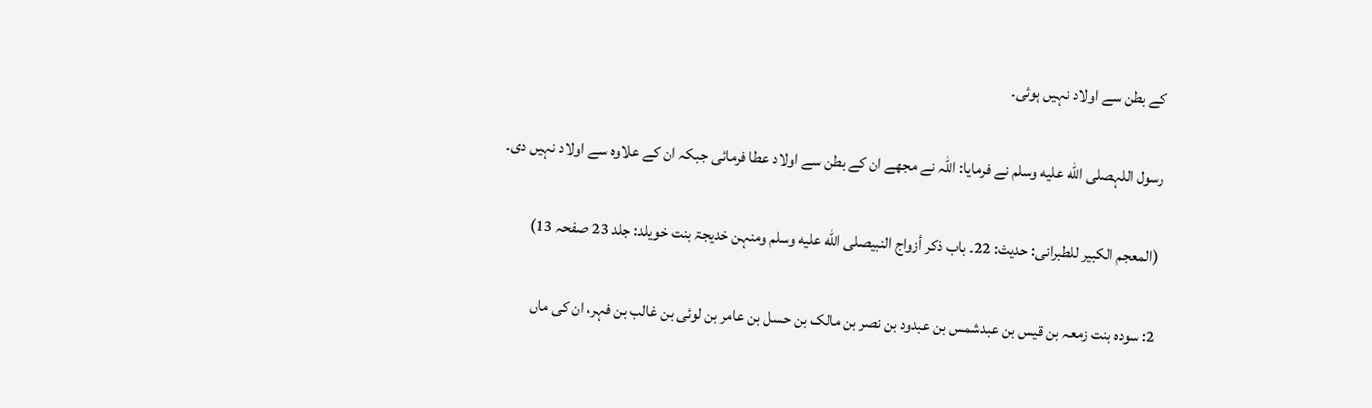کے بطن سے اولاد نہیں ہوئی۔

رسول اللہصلى الله عليه وسلم نے فرمایا: اللہ نے مجھے ان کے بطن سے اولاد عطا فرمائی جبکہ ان کے علاوہ سے اولاد نہیں دی۔

(المعجم الکبیر للطبرانی: حدیث: 22۔ باب ذکر أزواج النبیصلى الله عليه وسلم ومنہن خدیجۃ بنت خویلد: جلد 23 صفحہ 13)

2: سودہ بنت زمعہ بن قیس بن عبدشمس بن عبدود بن نصر بن مالک بن حسل بن عامر بن لوئی بن غالب بن فہر، ان کی ماں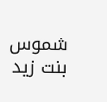شموس بنت زید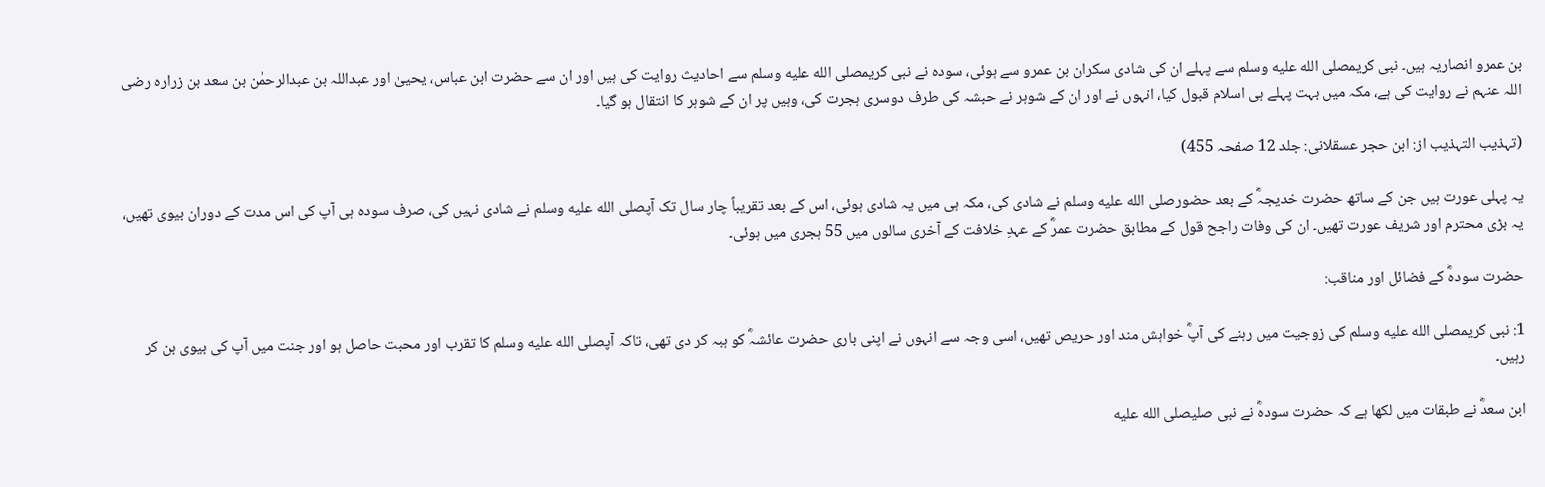بن عمرو انصاریہ ہیں۔ نبی کریمصلى الله عليه وسلم سے پہلے ان کی شادی سکران بن عمرو سے ہوئی، سودہ نے نبی کریمصلى الله عليه وسلم سے احادیث روایت کی ہیں اور ان سے حضرت ابن عباس، یحییٰ اور عبداللہ بن عبدالرحمٰن بن سعد بن زرارہ رضی اللہ عنہم نے روایت کی ہے، مکہ میں بہت پہلے ہی اسلام قبول کیا، انہوں نے اور ان کے شوہر نے حبشہ کی طرف دوسری ہجرت کی، وہیں پر ان کے شوہر کا انتقال ہو گیا۔

(تہذیب التہذیب از: ابن حجر عسقلانی: جلد 12 صفحہ 455)

یہ پہلی عورت ہیں جن کے ساتھ حضرت خدیجہؓ کے بعد حضورصلى الله عليه وسلم نے شادی کی، مکہ ہی میں یہ شادی ہوئی، اس کے بعد تقریباً چار سال تک آپصلى الله عليه وسلم نے شادی نہیں کی، صرف سودہ ہی آپ کی اس مدت کے دوران بیوی تھیں، یہ بڑی محترم اور شریف عورت تھیں۔ ان کی وفات راجح قول کے مطابق حضرت عمرؓ کے عہدِ خلافت کے آخری سالوں میں 55 ہجری میں ہوئی۔

حضرت سودہؓ کے فضائل اور مناقب:

1: نبی کریمصلى الله عليه وسلم کی زوجیت میں رہنے کی آپؓ خواہش مند اور حریص تھیں، اسی وجہ سے انہوں نے اپنی باری حضرت عائشہؓ کو ہبہ کر دی تھی، تاکہ آپصلى الله عليه وسلم کا تقرب اور محبت حاصل ہو اور جنت میں آپ کی بیوی بن کر رہیں۔

ابن سعدؓ نے طبقات میں لکھا ہے کہ حضرت سودہؓ نے نبی صلیصلى الله عليه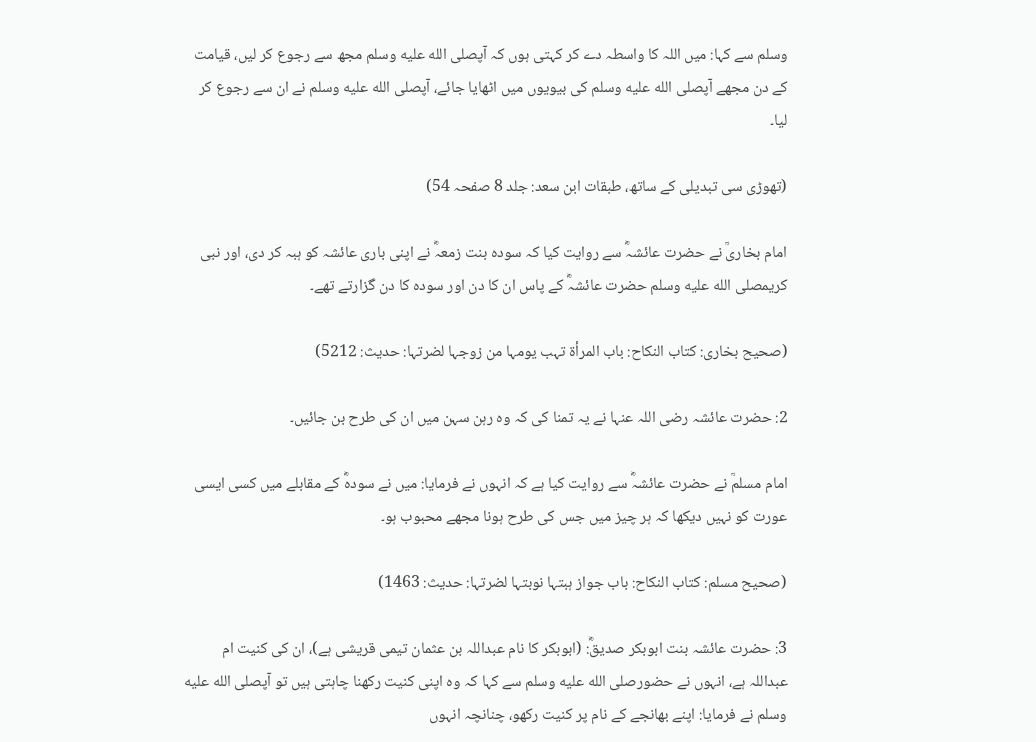وسلم سے کہا: میں اللہ کا واسطہ دے کر کہتی ہوں کہ آپصلى الله عليه وسلم مجھ سے رجوع کر لیں، قیامت کے دن مجھے آپصلى الله عليه وسلم کی بیویوں میں اٹھایا جائے، آپصلى الله عليه وسلم نے ان سے رجوع کر لیا۔

(تھوڑی سی تبدیلی کے ساتھ، طبقات ابن سعد: جلد 8 صفحہ 54)

امام بخاریؒ نے حضرت عائشہؓ سے روایت کیا کہ سودہ بنت زمعہؓ نے اپنی باری عائشہ کو ہبہ کر دی، اور نبی کریمصلى الله عليه وسلم حضرت عائشہؓ کے پاس ان کا دن اور سودہ کا دن گزارتے تھے۔

(صحیح بخاری: کتاب النکاح: باب المرأۃ تہب یومہا من زوجہا لضرتہا: حدیث: 5212)

2: حضرت عائشہ رضی اللہ عنہا نے یہ تمنا کی کہ وہ رہن سہن میں ان کی طرح بن جائیں۔

امام مسلمؒ نے حضرت عائشہؓ سے روایت کیا ہے کہ انہوں نے فرمایا: میں نے سودہؓ کے مقابلے میں کسی ایسی عورت کو نہیں دیکھا کہ ہر چیز میں جس کی طرح ہونا مجھے محبوب ہو۔

(صحیح مسلم: کتاب النکاح: باب جواز ہبتہا نوبتہا لضرتہا: حدیث: 1463)

3: حضرت عائشہ بنت ابوبکر صدیقؓ: (ابوبکر کا نام عبداللہ بن عثمان تیمی قریشی ہے)، ان کی کنیت ام عبداللہ ہے، انہوں نے حضورصلى الله عليه وسلم سے کہا کہ وہ اپنی کنیت رکھنا چاہتی ہیں تو آپصلى الله عليه وسلم نے فرمایا: اپنے بھانجے کے نام پر کنیت رکھو، چنانچہ انہوں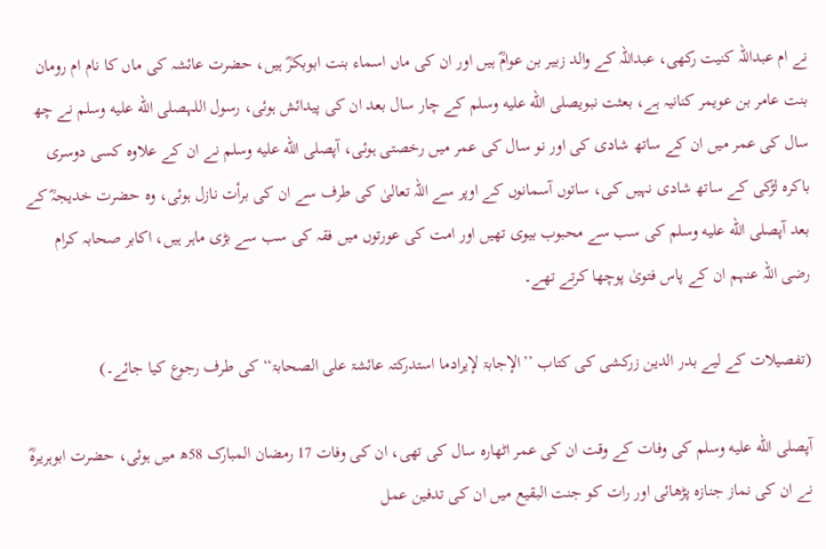نے ام عبداللہ کنیت رکھی، عبداللہ کے والد زبیر بن عوامؓ ہیں اور ان کی ماں اسماء بنت ابوبکرؓ ہیں، حضرت عائشہ کی ماں کا نام ام رومان بنت عامر بن عویمر کنانیہ ہے، بعثت نبویصلى الله عليه وسلم کے چار سال بعد ان کی پیدائش ہوئی، رسول اللہصلى الله عليه وسلم نے چھ سال کی عمر میں ان کے ساتھ شادی کی اور نو سال کی عمر میں رخصتی ہوئی، آپصلى الله عليه وسلم نے ان کے علاوہ کسی دوسری باکرہ لڑکی کے ساتھ شادی نہیں کی، ساتوں آسمانوں کے اوپر سے اللہ تعالیٰ کی طرف سے ان کی برأت نازل ہوئی، وہ حضرت خدیجہؓ کے بعد آپصلى الله عليه وسلم کی سب سے محبوب بیوی تھیں اور امت کی عورتوں میں فقہ کی سب سے بڑی ماہر ہیں، اکابر صحابہ کرام رضی اللہ عنہم ان کے پاس فتویٰ پوچھا کرتے تھے۔

(تفصیلات کے لیے بدر الدین زرکشی کی کتاب ’’الإجابۃ لإیرادما استدرکتہ عائشۃ علی الصحابۃ‘‘ کی طرف رجوع کیا جائے۔)

آپصلى الله عليه وسلم کی وفات کے وقت ان کی عمر اٹھارہ سال کی تھی، ان کی وفات 17 رمضان المبارک 58ھ میں ہوئی، حضرت ابوہریرہؓ نے ان کی نماز جنازہ پڑھائی اور رات کو جنت البقیع میں ان کی تدفین عمل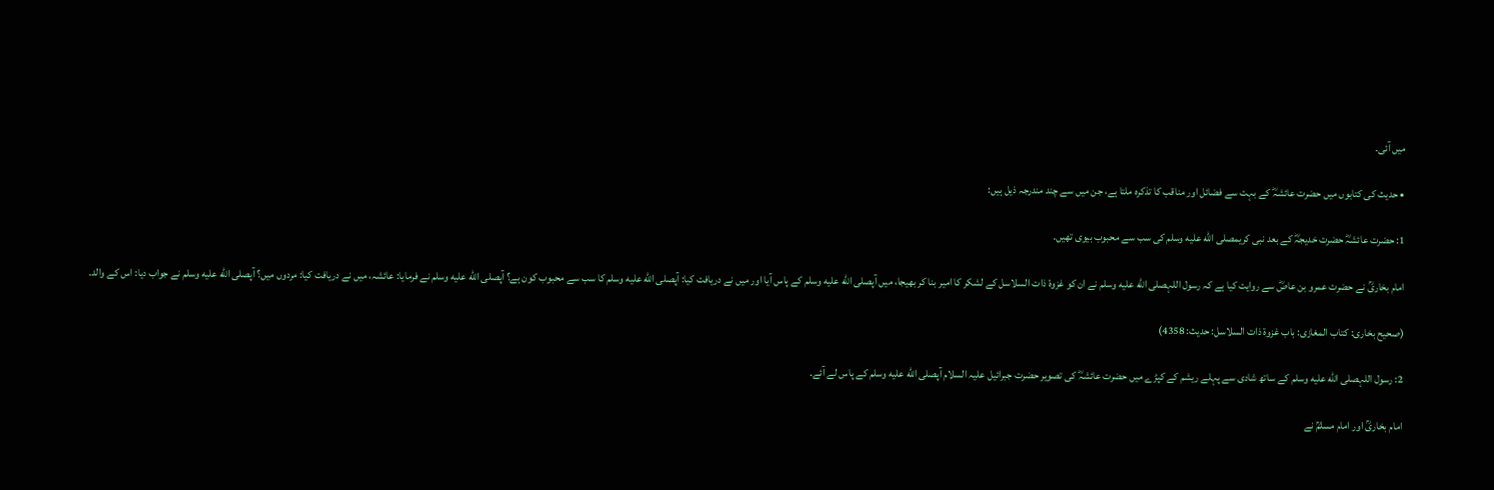میں آئی۔

• حدیث کی کتابوں میں حضرت عائشہؓ کے بہت سے فضائل اور مناقب کا تذکرہ ملتا ہے، جن میں سے چند مندرجہ ذیل ہیں:

1: حضرت عائشہؓ حضرت خدیجہؓ کے بعد نبی کریمصلى الله عليه وسلم کی سب سے محبوب بیوی تھیں۔

امام بخاریؒ نے حضرت عمرو بن عاصؓ سے روایت کیا ہے کہ رسول اللہصلى الله عليه وسلم نے ان کو غزوۂ ذات السلاسل کے لشکر کا امیر بنا کر بھیجا، میں آپصلى الله عليه وسلم کے پاس آیا اور میں نے دریافت کیا: آپصلى الله عليه وسلم کا سب سے محبوب کون ہے؟ آپصلى الله عليه وسلم نے فرمایا: عائشہ، میں نے دریافت کیا: مردوں میں؟ آپصلى الله عليه وسلم نے جواب دیا: اس کے والد۔

(صحیح بخاری: کتاب المغازی: باب غزوۃ ذات السلاسل: حدیث: 4358)

2: رسول اللہصلى الله عليه وسلم کے ساتھ شادی سے پہلے ریشم کے کپڑے میں حضرت عائشہؓ کی تصویر حضرت جبرائیل علیہ السلام آپصلى الله عليه وسلم کے پاس لے آئے۔

امام بخاریؒ اور امام مسلمؒ نے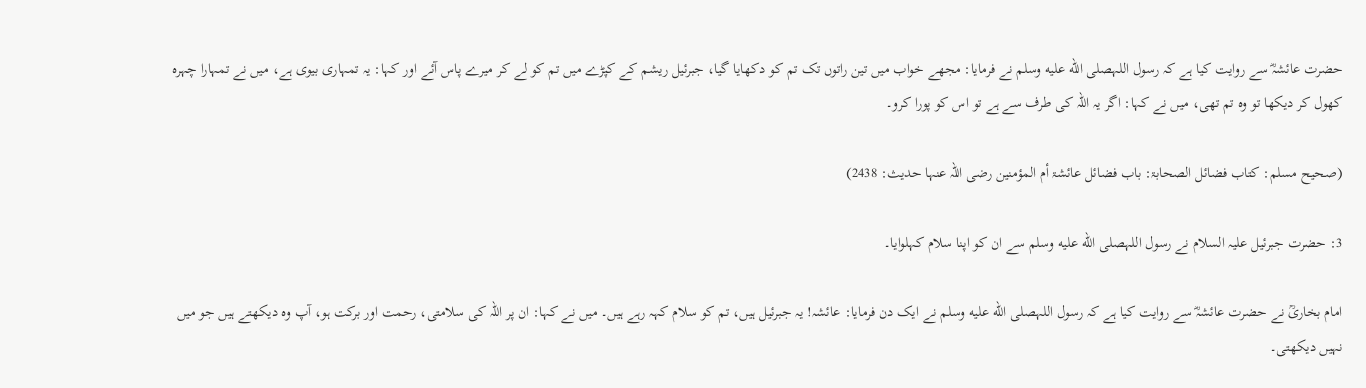حضرت عائشہؓ سے روایت کیا ہے کہ رسول اللہصلى الله عليه وسلم نے فرمایا: مجھے خواب میں تین راتوں تک تم کو دکھایا گیا، جبرئیل ریشم کے کپڑے میں تم کو لے کر میرے پاس آئے اور کہا: یہ تمہاری بیوی ہے، میں نے تمہارا چہرہ کھول کر دیکھا تو وہ تم تھی، میں نے کہا: اگر یہ اللہ کی طرف سے ہے تو اس کو پورا کرو۔

(صحیح مسلم: کتاب فضائل الصحابۃ: باب فضائل عائشۃ أم المؤمنین رضی اللہ عنہا حدیث: 2438)

3: حضرت جبرئیل علیہ السلام نے رسول اللہصلى الله عليه وسلم سے ان کو اپنا سلام کہلوایا۔

امام بخاریؒ نے حضرت عائشہؓ سے روایت کیا ہے کہ رسول اللہصلى الله عليه وسلم نے ایک دن فرمایا: عائشہ! یہ جبرئیل ہیں، تم کو سلام کہہ رہے ہیں۔ میں نے کہا: ان پر اللہ کی سلامتی، رحمت اور برکت ہو، آپ وہ دیکھتے ہیں جو میں نہیں دیکھتی۔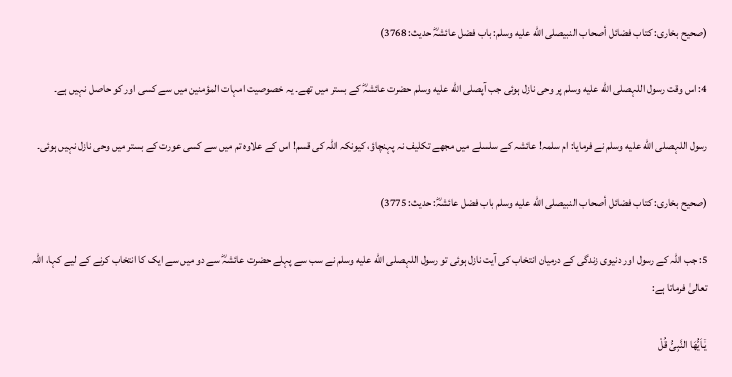(صحیح بخاری: کتاب فضائل أصحاب النبیصلى الله عليه وسلم: باب فضل عائشہؓ حدیث: 3768)

4: اس وقت رسول اللہصلى الله عليه وسلم پر وحی نازل ہوئی جب آپصلى الله عليه وسلم حضرت عائشہؓ کے بستر میں تھے۔ یہ خصوصیت امہات المؤمنین میں سے کسی اور کو حاصل نہیں ہے۔

رسول اللہصلى الله عليه وسلم نے فرمایا: ام سلمہ! عائشہ کے سلسلے میں مجھے تکلیف نہ پہنچاؤ، کیونکہ اللہ کی قسم! اس کے علاوہ تم میں سے کسی عورت کے بستر میں وحی نازل نہیں ہوئی۔

(صحیح بخاری: کتاب فضائل أصحاب النبیصلى الله عليه وسلم باب فضل عائشہؓ: حدیث: 3775)

5: جب اللہ کے رسول اور دنیوی زندگی کے درمیان انتخاب کی آیت نازل ہوئی تو رسول اللہصلى الله عليه وسلم نے سب سے پہلے حضرت عائشہؓ سے دو میں سے ایک کا انتخاب کرنے کے لیے کہا، اللہ تعالیٰ فرماتا ہے:

يٰۤـاَيُّهَا النَّبِىُّ قُلْ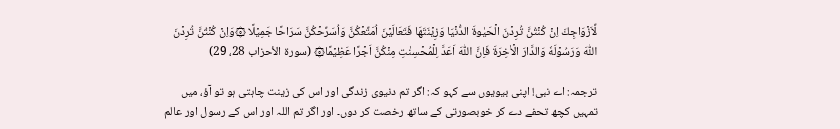لِّاَزۡوَاجِكَ اِنۡ كُنۡتُنَّ تُرِدۡنَ الۡحَيٰوةَ الدُّنۡيَا وَزِيۡنَتَهَا فَتَعَالَيۡنَ اُمَتِّعۡكُنَّ وَاُسَرِّحۡكُنَّ سَرَاحًا جَمِيۡلًا ۞وَاِنۡ كُنۡتُنَّ تُرِدۡنَ اللّٰهَ وَرَسُوۡلَهٗ وَالدَّارَ الۡاٰخِرَةَ فَاِنَّ اللّٰهَ اَعَدَّ لِلۡمُحۡسِنٰتِ مِنۡكُنَّ اَجۡرًا عَظِيۡمًا۞ (سورۃ الأحزاب 28، 29)

ترجمہ: اے نبی! اپنی بیویوں سے کہو کہ: اگر تم دنیوی زندگی اور اس کی زینت چاہتی ہو تو آؤ، میں تمہیں کچھ تحفے دے کر خوبصورتی کے ساتھ رخصت کر دوں۔ اور اگر تم اللہ اور اس کے رسول اور عالم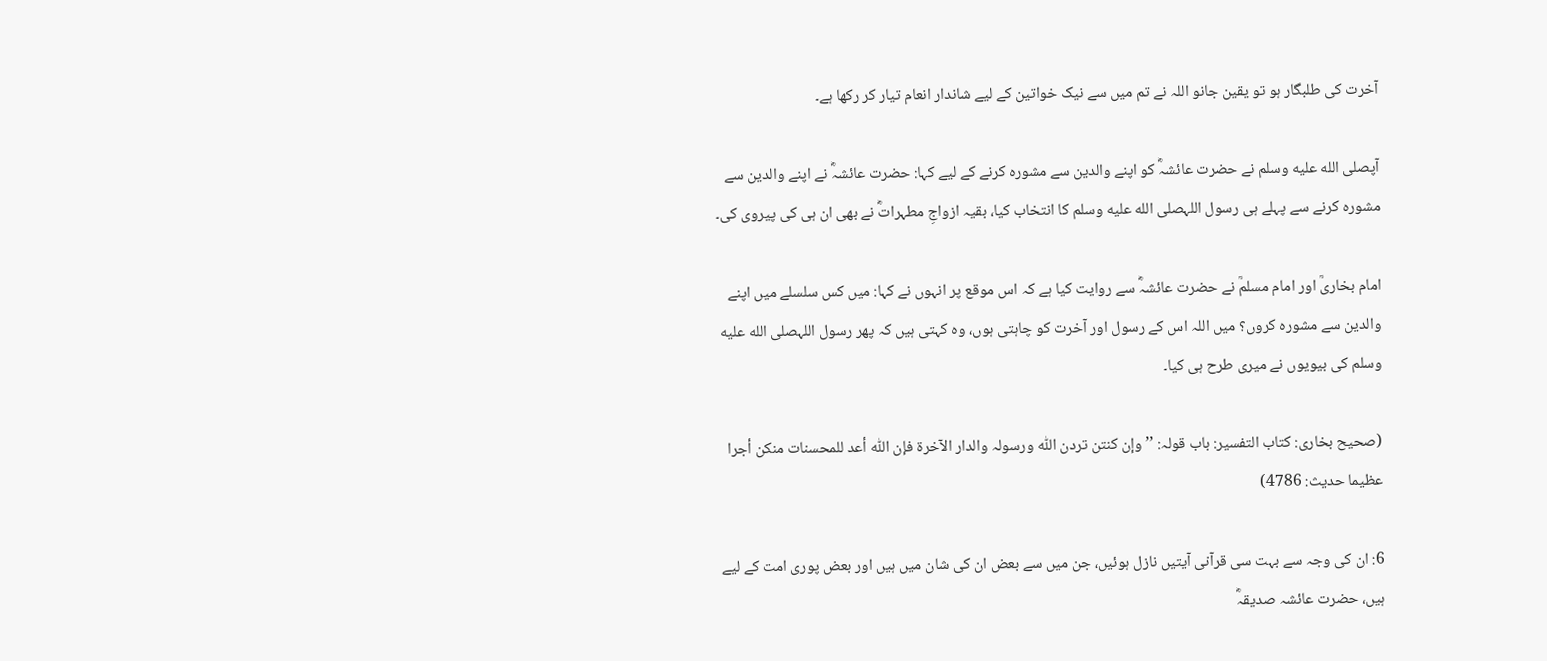آخرت کی طلبگار ہو تو یقین جانو اللہ نے تم میں سے نیک خواتین کے لیے شاندار انعام تیار کر رکھا ہے۔

آپصلى الله عليه وسلم نے حضرت عائشہؓ کو اپنے والدین سے مشورہ کرنے کے لیے کہا: حضرت عائشہؓ نے اپنے والدین سے مشورہ کرنے سے پہلے ہی رسول اللہصلى الله عليه وسلم کا انتخاب کیا، بقیہ ازواجِ مطہراتؓ نے بھی ان ہی کی پیروی کی۔

امام بخاریؒ اور امام مسلمؒ نے حضرت عائشہؓ سے روایت کیا ہے کہ اس موقع پر انہوں نے کہا: میں کس سلسلے میں اپنے والدین سے مشورہ کروں؟ میں اللہ اس کے رسول اور آخرت کو چاہتی ہوں، وہ کہتی ہیں کہ پھر رسول اللہصلى الله عليه وسلم کی بیویوں نے میری طرح ہی کیا۔

(صحیح بخاری: کتاب التفسیر: باب قولہ: ’’وإن کنتن تردن اللّٰہ ورسولہ والدار الآخرۃ فإن اللّٰہ أعد للمحسنات منکن أجرا عظیما حدیث: 4786)

6: ان کی وجہ سے بہت سی قرآنی آیتیں نازل ہوئیں، جن میں سے بعض ان کی شان میں ہیں اور بعض پوری امت کے لیے ہیں، حضرت عائشہ صدیقہؓ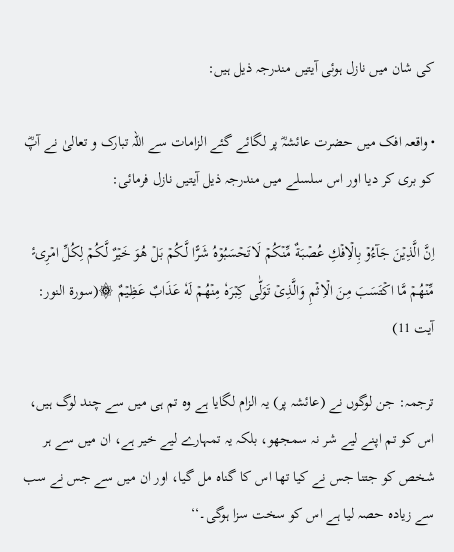کی شان میں نازل ہوئی آیتیں مندرجہ ذیل ہیں:

• واقعہ افک میں حضرت عائشہؓ پر لگائے گئے الزامات سے اللہ تبارک و تعالیٰ نے آپؓ کو بری کر دیا اور اس سلسلے میں مندرجہ ذیل آیتیں نازل فرمائی:

اِنَّ الَّذِيۡنَ جَآءُوۡ بِالۡاِفۡكِ عُصۡبَةٌ مِّنۡكُمۡ‌ لَاتَحۡسَبُوۡهُ شَرًّا لَّـكُمۡ‌ بَلۡ هُوَ خَيۡرٌ لَّـكُمۡ‌ لِكُلِّ امۡرِىٴٍ مِّنۡهُمۡ مَّا اكۡتَسَبَ مِنَ الۡاِثۡمِ‌ وَالَّذِىۡ تَوَلّٰى كِبۡرَهٗ مِنۡهُمۡ لَهٗ عَذَابٌ عَظِيۡمٌ ۞(سورۃ النور: آیت 11)

ترجمہ: جن لوگوں نے (عائشہ پر) یہ الزام لگایا ہے وہ تم ہی میں سے چند لوگ ہیں، اس کو تم اپنے لیے شر نہ سمجھو، بلکہ یہ تمہارے لیے خیر ہے، ان میں سے ہر شخص کو جتنا جس نے کیا تھا اس کا گناہ مل گیا، اور ان میں سے جس نے سب سے زیادہ حصہ لیا ہے اس کو سخت سزا ہوگی۔‘‘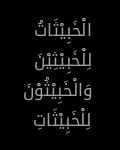الْخَبِیْثَاتُ لِلْخَبِیْثِیْنَ وَالْخَبِیْثُوْنَ لِلْخَبِیْثَاتِ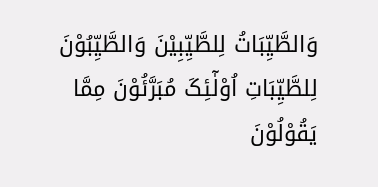وَالطَّیِّبَاتُ لِلطَّیِّبِیْنَ وَالطَّیِّبُوْنَ لِلطَّیِّبَاتِ اُوْلٰٓئِکَ مُبَرَّئُوْنَ مِمَّا یَقُوْلُوْنَ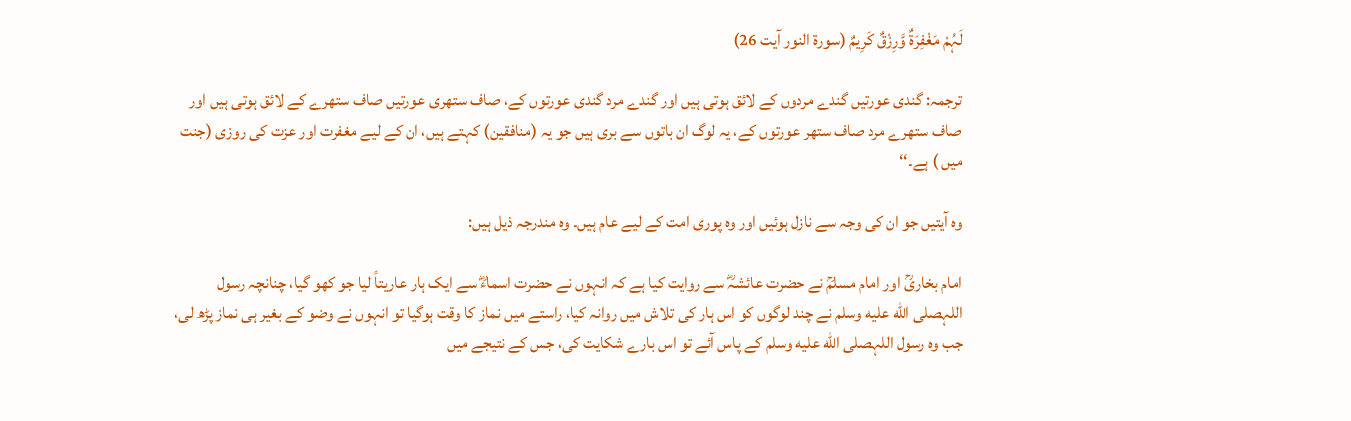لَہُمْ مَغْفِرَۃٌ وَّرِزْقٌ کَرِیمٌ (سورۃ النور آیت 26)

ترجمہ: گندی عورتیں گندے مردوں کے لائق ہوتی ہیں اور گندے مرد گندی عورتوں کے، صاف ستھری عورتیں صاف ستھرے کے لائق ہوتی ہیں اور صاف ستھرے مرد صاف ستھر عورتوں کے، یہ لوگ ان باتوں سے بری ہیں جو یہ (منافقین) کہتے ہیں، ان کے لیے مغفرت اور عزت کی روزی (جنت میں ) ہے۔‘‘

وہ آیتیں جو ان کی وجہ سے نازل ہوئیں اور وہ پوری امت کے لیے عام ہیں۔ وہ مندرجہ ذیل ہیں:

امام بخاریؒ اور امام مسلمؒ نے حضرت عائشہؓ سے روایت کیا ہے کہ انہوں نے حضرت اسماءؓ سے ایک ہار عاریتاً لیا جو کھو گیا، چنانچہ رسول اللہصلى الله عليه وسلم نے چند لوگوں کو اس ہار کی تلاش میں روانہ کیا، راستے میں نماز کا وقت ہوگیا تو انہوں نے وضو کے بغیر ہی نماز پڑھ لی، جب وہ رسول اللہصلى الله عليه وسلم کے پاس آئے تو اس بارے شکایت کی، جس کے نتیجے میں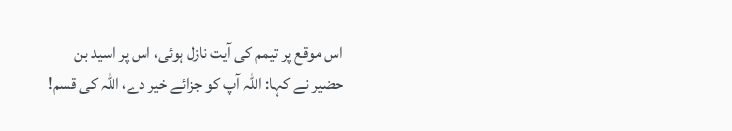اس موقع پر تیمم کی آیت نازل ہوئی، اس پر اسید بن حضیر نے کہا: اللہ آپ کو جزائے خیر دے، اللہ کی قسم!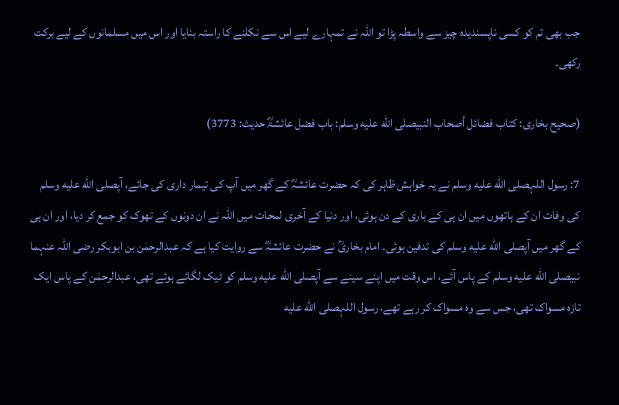جب بھی تم کو کسی ناپسندیدہ چیز سے واسطہ پڑا تو اللہ نے تمہارے لیے اس سے نکلنے کا راستہ بنایا اور اس میں مسلمانوں کے لیے برکت رکھی۔

(صحیح بخاری: کتاب فضائل أصحاب النبیصلى الله عليه وسلم: باب فضل عائشۃؓ حدیث: 3773)

7: رسول اللہصلى الله عليه وسلم نے یہ خواہش ظاہر کی کہ حضرت عائشہؓ کے گھر میں آپ کی تیمار داری کی جائے، آپصلى الله عليه وسلم کی وفات ان کے ہاتھوں میں ان ہی کے باری کے دن ہوئی، اور دنیا کے آخری لمحات میں اللہ نے ان دونوں کے تھوک کو جمع کر دیا، اور ان ہی کے گھر میں آپصلى الله عليه وسلم کی تدفین ہوئی۔ امام بخاریؒ نے حضرت عائشہؓ سے روایت کیا ہے کہ عبدالرحمٰن بن ابوبکر رضی اللہ عنہما نبیصلى الله عليه وسلم کے پاس آئے، اس وقت میں اپنے سینے سے آپصلى الله عليه وسلم کو ٹیک لگائے ہوئے تھی، عبدالرحمٰن کے پاس ایک تازہ مسواک تھی، جس سے وہ مسواک کر رہے تھے، رسول اللہصلى الله عليه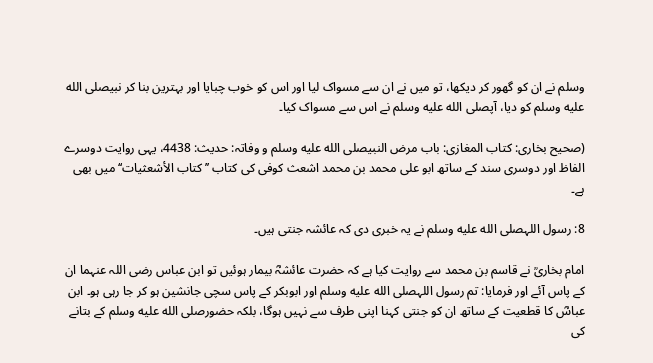وسلم نے ان کو گھور کر دیکھا، تو میں نے ان سے مسواک لیا اور اس کو خوب چبایا اور بہترین بنا کر نبیصلى الله عليه وسلم کو دیا، آپصلى الله عليه وسلم نے اس سے مسواک کیا۔

(صحیح بخاری: کتاب المغازی: باب مرض النبیصلى الله عليه وسلم و وفاتہ: حدیث: 4438، یہی روایت دوسرے الفاظ اور دوسری سند کے ساتھ ابو علی محمد بن محمد اشعث کوفی کی کتاب ’’کتاب الأشعثیات‘‘ میں بھی ہے۔

8: رسول اللہصلى الله عليه وسلم نے یہ خبری دی کہ عائشہ جنتی ہیں۔

امام بخاریؒ نے قاسم بن محمد سے روایت کیا ہے کہ حضرت عائشہؓ بیمار ہوئیں تو ابن عباس رضی اللہ عنہما ان کے پاس آئے اور فرمایا: تم رسول اللہصلى الله عليه وسلم اور ابوبکر کے پاس سچی جانشین ہو کر جا رہی ہو۔ ابن عباسؓ کا قطعیت کے ساتھ ان کو جنتی کہنا اپنی طرف سے نہیں ہوگا، بلکہ حضورصلى الله عليه وسلم کے بتانے کی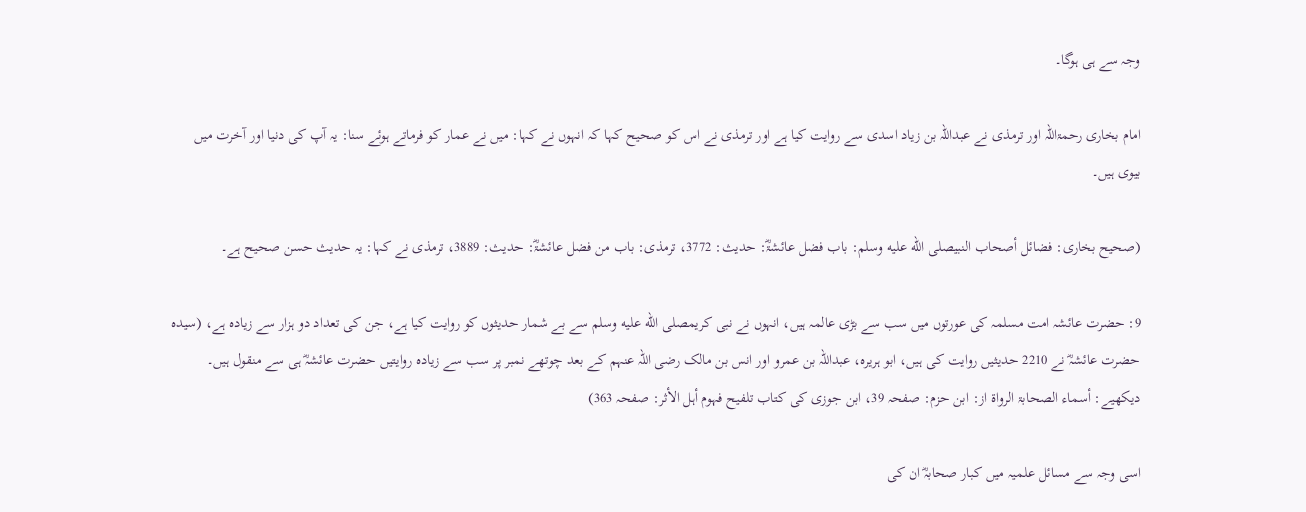وجہ سے ہی ہوگا۔

امام بخاری رحمۃاللہ اور ترمذی نے عبداللہ بن زیاد اسدی سے روایت کیا ہے اور ترمذی نے اس کو صحیح کہا کہ انہوں نے کہا: میں نے عمار کو فرماتے ہوئے سنا: یہ آپ کی دنیا اور آخرت میں بیوی ہیں۔

(صحیح بخاری: فضائل أصحاب النبیصلى الله عليه وسلم: باب فضل عائشۃؓ: حدیث: 3772، ترمذی: باب من فضل عائشۃؓ: حدیث: 3889، ترمذی نے کہا: یہ حدیث حسن صحیح ہے۔

9: حضرت عائشہ امت مسلمہ کی عورتوں میں سب سے بڑی عالمہ ہیں، انہوں نے نبی کریمصلى الله عليه وسلم سے بے شمار حدیثوں کو روایت کیا ہے، جن کی تعداد دو ہزار سے زیادہ ہے، (سیدہ حضرت عائشہؓ نے 2210 حدیثیں روایت کی ہیں، ابو ہریرہ، عبداللہ بن عمرو اور انس بن مالک رضی اللہ عنہم کے بعد چوتھے نمبر پر سب سے زیادہ روایتیں حضرت عائشہؓ ہی سے منقول ہیں۔ دیکھیے: أسماء الصحابۃ الرواۃ از: ابن حزم: صفحہ 39، ابن جوزی کی کتاب تلفیح فہوم أہل الأثر: صفحہ 363)

اسی وجہ سے مسائل علمیہ میں کبار صحابہؓ ان کی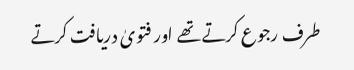طرف رجوع کرتے تھے اور فتویٰ دریافت کرتے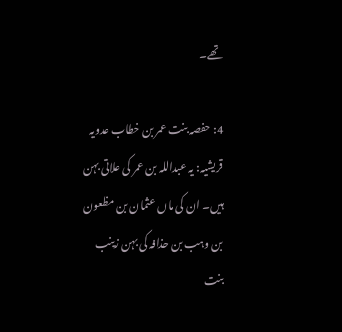تھے۔

4: حفصہ بنت عمر بن خطاب عدویہ قریشیہ: یہ عبداللہ بن عمر کی علاتی بہن ہیں۔ ان کی ماں عثمان بن مظعون بن وہب بن حذافہ کی بہن زینب بنت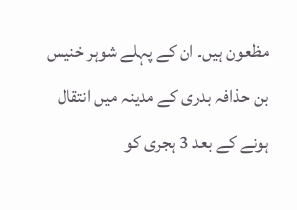مظعون ہیں۔ ان کے پہلے شوہر خنیس بن حذافہ بدری کے مدینہ میں انتقال ہونے کے بعد 3 ہجری کو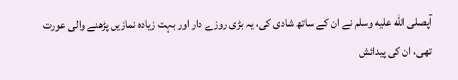آپصلى الله عليه وسلم نے ان کے ساتھ شادی کی، یہ بڑی روزے دار اور بہت زیادہ نمازیں پڑھنے والی عورت تھی، ان کی پیدائش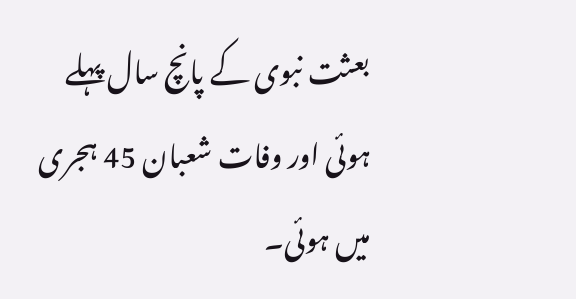بعثت نبوی کے پانچ سال پہلے ہوئی اور وفات شعبان 45 ہجری میں ہوئی۔